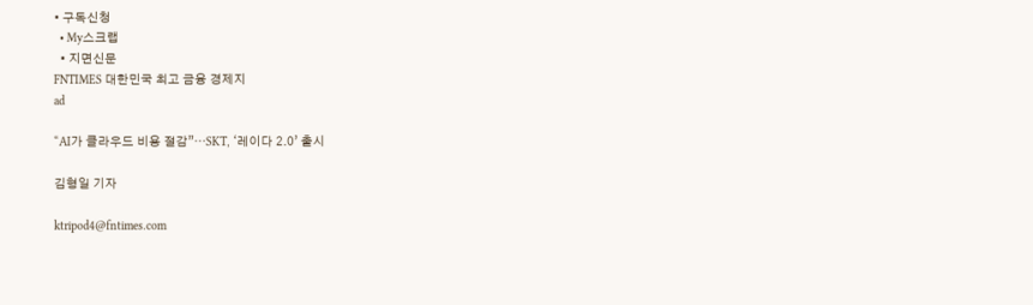• 구독신청
  • My스크랩
  • 지면신문
FNTIMES 대한민국 최고 금융 경제지
ad

“AI가 클라우드 비용 절감”…SKT, ‘레이다 2.0’ 출시

김형일 기자

ktripod4@fntimes.com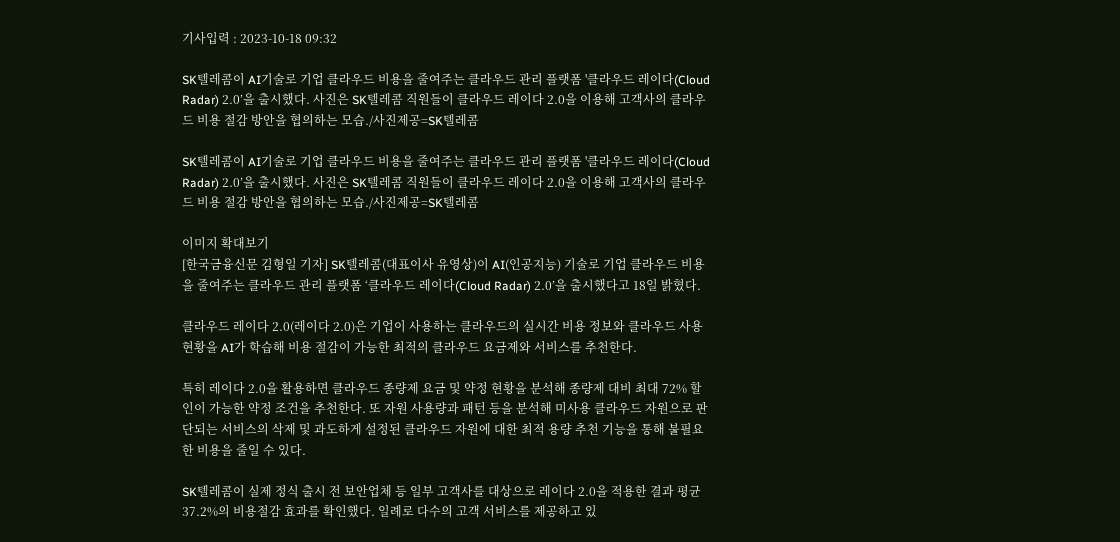기사입력 : 2023-10-18 09:32

SK텔레콤이 AI기술로 기업 클라우드 비용을 줄여주는 클라우드 관리 플랫폼 '클라우드 레이다(Cloud Radar) 2.0’을 출시했다. 사진은 SK텔레콤 직원들이 클라우드 레이다 2.0을 이용해 고객사의 클라우드 비용 절감 방안을 협의하는 모습./사진제공=SK텔레콤

SK텔레콤이 AI기술로 기업 클라우드 비용을 줄여주는 클라우드 관리 플랫폼 '클라우드 레이다(Cloud Radar) 2.0’을 출시했다. 사진은 SK텔레콤 직원들이 클라우드 레이다 2.0을 이용해 고객사의 클라우드 비용 절감 방안을 협의하는 모습./사진제공=SK텔레콤

이미지 확대보기
[한국금융신문 김형일 기자] SK텔레콤(대표이사 유영상)이 AI(인공지능) 기술로 기업 클라우드 비용을 줄여주는 클라우드 관리 플랫폼 ‘클라우드 레이다(Cloud Radar) 2.0’을 출시했다고 18일 밝혔다.

클라우드 레이다 2.0(레이다 2.0)은 기업이 사용하는 클라우드의 실시간 비용 정보와 클라우드 사용 현황을 AI가 학습해 비용 절감이 가능한 최적의 클라우드 요금제와 서비스를 추천한다.

특히 레이다 2.0을 활용하면 클라우드 종량제 요금 및 약정 현황을 분석해 종량제 대비 최대 72% 할인이 가능한 약정 조건을 추천한다. 또 자원 사용량과 패턴 등을 분석해 미사용 클라우드 자원으로 판단되는 서비스의 삭제 및 과도하게 설정된 클라우드 자원에 대한 최적 용량 추천 기능을 통해 불필요한 비용을 줄일 수 있다.

SK텔레콤이 실제 정식 출시 전 보안업체 등 일부 고객사를 대상으로 레이다 2.0을 적용한 결과 평균 37.2%의 비용절감 효과를 확인했다. 일례로 다수의 고객 서비스를 제공하고 있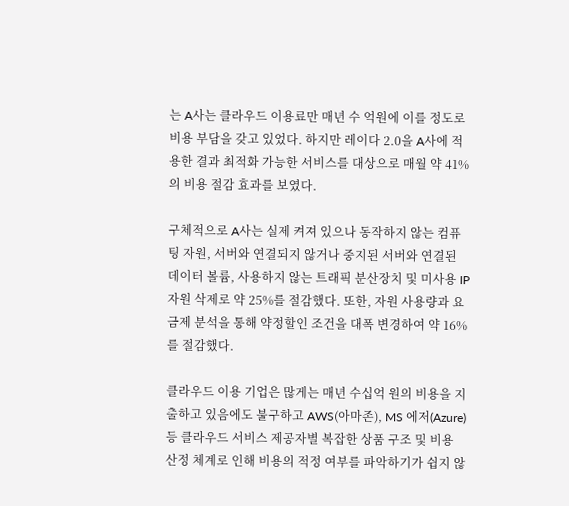는 A사는 클라우드 이용료만 매년 수 억원에 이를 정도로 비용 부담을 갖고 있었다. 하지만 레이다 2.0을 A사에 적용한 결과 최적화 가능한 서비스를 대상으로 매월 약 41%의 비용 절감 효과를 보였다.

구체적으로 A사는 실제 켜져 있으나 동작하지 않는 컴퓨팅 자원, 서버와 연결되지 않거나 중지된 서버와 연결된 데이터 볼륨, 사용하지 않는 트래픽 분산장치 및 미사용 IP 자원 삭제로 약 25%를 절감했다. 또한, 자원 사용량과 요금제 분석을 통해 약정할인 조건을 대폭 변경하여 약 16%를 절감했다.

클라우드 이용 기업은 많게는 매년 수십억 원의 비용을 지출하고 있음에도 불구하고 AWS(아마존), MS 에저(Azure) 등 클라우드 서비스 제공자별 복잡한 상품 구조 및 비용 산정 체계로 인해 비용의 적정 여부를 파악하기가 쉽지 않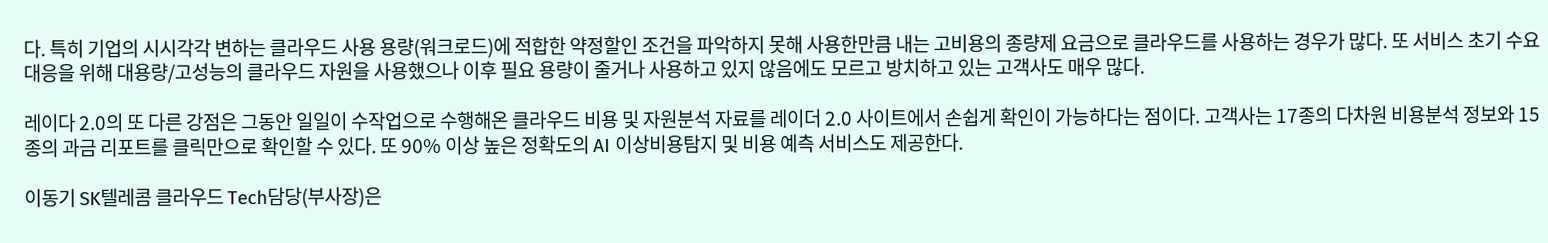다. 특히 기업의 시시각각 변하는 클라우드 사용 용량(워크로드)에 적합한 약정할인 조건을 파악하지 못해 사용한만큼 내는 고비용의 종량제 요금으로 클라우드를 사용하는 경우가 많다. 또 서비스 초기 수요 대응을 위해 대용량/고성능의 클라우드 자원을 사용했으나 이후 필요 용량이 줄거나 사용하고 있지 않음에도 모르고 방치하고 있는 고객사도 매우 많다.

레이다 2.0의 또 다른 강점은 그동안 일일이 수작업으로 수행해온 클라우드 비용 및 자원분석 자료를 레이더 2.0 사이트에서 손쉽게 확인이 가능하다는 점이다. 고객사는 17종의 다차원 비용분석 정보와 15종의 과금 리포트를 클릭만으로 확인할 수 있다. 또 90% 이상 높은 정확도의 AI 이상비용탐지 및 비용 예측 서비스도 제공한다.

이동기 SK텔레콤 클라우드 Tech담당(부사장)은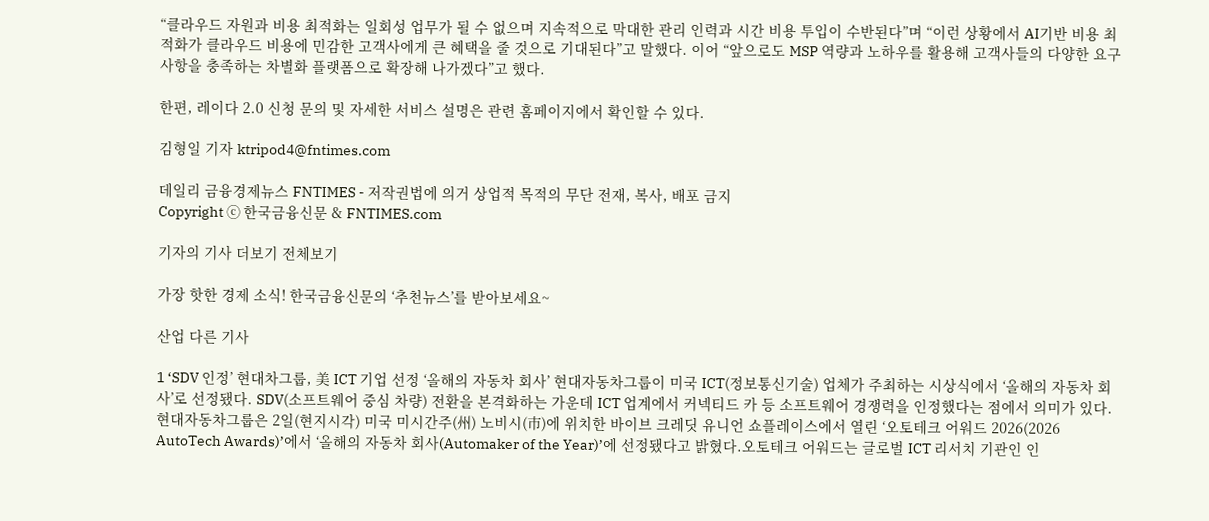“클라우드 자원과 비용 최적화는 일회성 업무가 될 수 없으며 지속적으로 막대한 관리 인력과 시간 비용 투입이 수반된다”며 “이런 상황에서 AI기반 비용 최적화가 클라우드 비용에 민감한 고객사에게 큰 혜택을 줄 것으로 기대된다”고 말했다. 이어 “앞으로도 MSP 역량과 노하우를 활용해 고객사들의 다양한 요구사항을 충족하는 차별화 플랫폼으로 확장해 나가겠다”고 했다.

한편, 레이다 2.0 신청 문의 및 자세한 서비스 설명은 관련 홈페이지에서 확인할 수 있다.

김형일 기자 ktripod4@fntimes.com

데일리 금융경제뉴스 FNTIMES - 저작권법에 의거 상업적 목적의 무단 전재, 복사, 배포 금지
Copyright ⓒ 한국금융신문 & FNTIMES.com

기자의 기사 더보기 전체보기

가장 핫한 경제 소식! 한국금융신문의 ‘추천뉴스’를 받아보세요~

산업 다른 기사

1 ‘SDV 인정’ 현대차그룹, 美 ICT 기업 선정 ‘올해의 자동차 회사’ 현대자동차그룹이 미국 ICT(정보통신기술) 업체가 주최하는 시상식에서 ‘올해의 자동차 회사’로 선정됐다. SDV(소프트웨어 중심 차량) 전환을 본격화하는 가운데 ICT 업계에서 커넥티드 카 등 소프트웨어 경쟁력을 인정했다는 점에서 의미가 있다.현대자동차그룹은 2일(현지시각) 미국 미시간주(州) 노비시(市)에 위치한 바이브 크레딧 유니언 쇼플레이스에서 열린 ‘오토테크 어워드 2026(2026 AutoTech Awards)’에서 ‘올해의 자동차 회사(Automaker of the Year)’에 선정됐다고 밝혔다.오토테크 어워드는 글로벌 ICT 리서치 기관인 인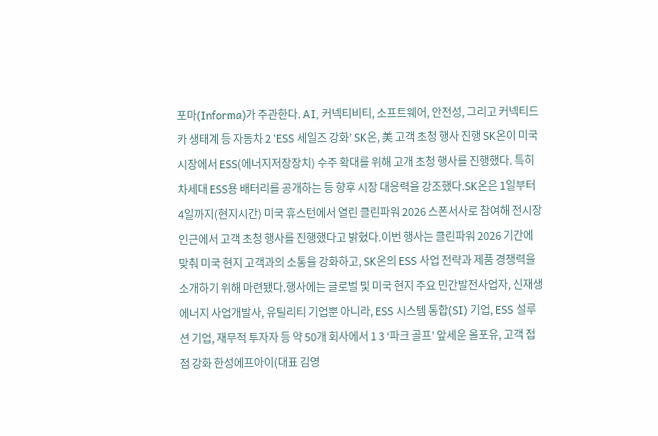포마(Informa)가 주관한다. AI, 커넥티비티, 소프트웨어, 안전성, 그리고 커넥티드 카 생태계 등 자동차 2 ‘ESS 세일즈 강화’ SK온, 美 고객 초청 행사 진행 SK온이 미국 시장에서 ESS(에너지저장장치) 수주 확대를 위해 고개 초청 행사를 진행했다. 특히 차세대 ESS용 배터리를 공개하는 등 향후 시장 대응력을 강조했다.SK온은 1일부터 4일까지(현지시간) 미국 휴스턴에서 열린 클린파워 2026 스폰서사로 참여해 전시장 인근에서 고객 초청 행사를 진행했다고 밝혔다.이번 행사는 클린파워 2026 기간에 맞춰 미국 현지 고객과의 소통을 강화하고, SK온의 ESS 사업 전략과 제품 경쟁력을 소개하기 위해 마련됐다.행사에는 글로벌 및 미국 현지 주요 민간발전사업자, 신재생에너지 사업개발사, 유틸리티 기업뿐 아니라, ESS 시스템 통합(SI) 기업, ESS 설루션 기업, 재무적 투자자 등 약 50개 회사에서 1 3 ‘파크 골프’ 앞세운 올포유, 고객 접점 강화 한성에프아이(대표 김영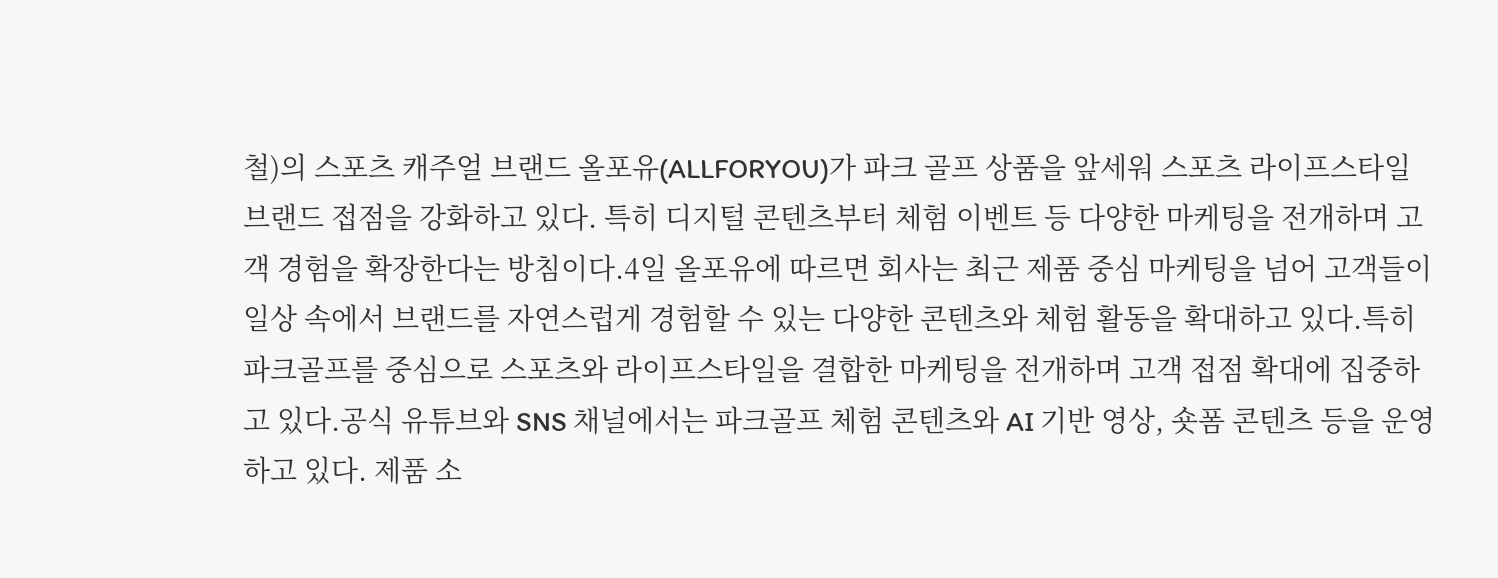철)의 스포츠 캐주얼 브랜드 올포유(ALLFORYOU)가 파크 골프 상품을 앞세워 스포츠 라이프스타일 브랜드 접점을 강화하고 있다. 특히 디지털 콘텐츠부터 체험 이벤트 등 다양한 마케팅을 전개하며 고객 경험을 확장한다는 방침이다.4일 올포유에 따르면 회사는 최근 제품 중심 마케팅을 넘어 고객들이 일상 속에서 브랜드를 자연스럽게 경험할 수 있는 다양한 콘텐츠와 체험 활동을 확대하고 있다.특히 파크골프를 중심으로 스포츠와 라이프스타일을 결합한 마케팅을 전개하며 고객 접점 확대에 집중하고 있다.공식 유튜브와 SNS 채널에서는 파크골프 체험 콘텐츠와 AI 기반 영상, 숏폼 콘텐츠 등을 운영하고 있다. 제품 소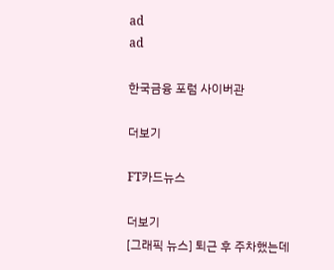ad
ad

한국금융 포럼 사이버관

더보기

FT카드뉴스

더보기
[그래픽 뉴스] 퇴근 후 주차했는데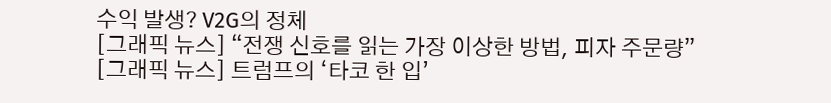수익 발생? V2G의 정체
[그래픽 뉴스] “전쟁 신호를 읽는 가장 이상한 방법, 피자 주문량”
[그래픽 뉴스] 트럼프의 ‘타코 한 입’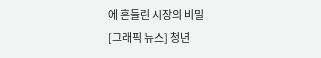에 흔들린 시장의 비밀
[그래픽 뉴스] 청년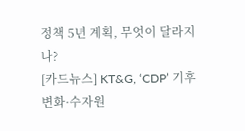정책 5년 계획, 무엇이 달라지나?
[카드뉴스] KT&G, ‘CDP’ 기후변화·수자원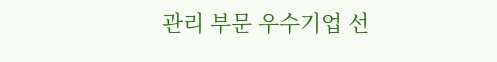관리 부문 우수기업 선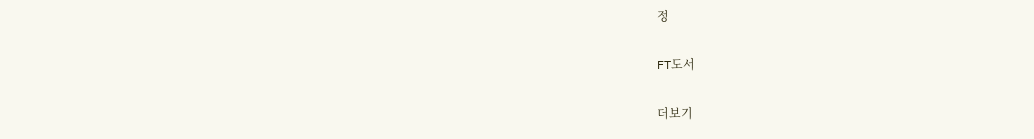정

FT도서

더보기